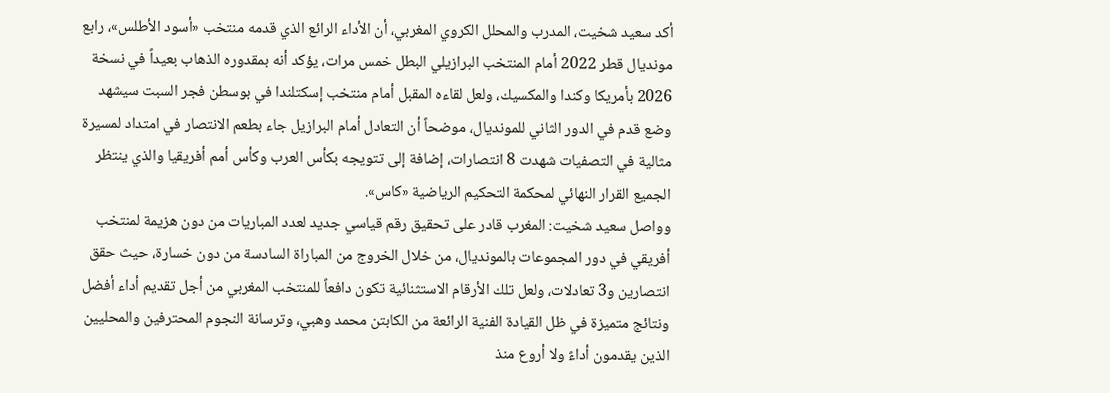أكد سعيد شخيت، المدرب والمحلل الكروي المغربي، أن الأداء الرائع الذي قدمه منتخب «أسود الأطلس»، رابع مونديال قطر 2022 أمام المنتخب البرازيلي البطل خمس مرات، يؤكد أنه بمقدوره الذهاب بعيداً في نسخة 2026 بأمريكا وكندا والمكسيك، ولعل لقاءه المقبل أمام منتخب إسكتلندا في بوسطن فجر السبت سيشهد وضع قدم في الدور الثاني للمونديال، موضحاً أن التعادل أمام البرازيل جاء بطعم الانتصار في امتداد لمسيرة مثالية في التصفيات شهدت 8 انتصارات، إضافة إلى تتويجه بكأس العرب وكأس أمم أفريقيا والذي ينتظر الجميع القرار النهائي لمحكمة التحكيم الرياضية «كاس».
وواصل سعيد شخيت: المغرب قادر على تحقيق رقم قياسي جديد لعدد المباريات من دون هزيمة لمنتخب أفريقي في دور المجموعات بالمونديال، من خلال الخروج من المباراة السادسة من دون خسارة، حيث حقق انتصارين و3 تعادلات، ولعل تلك الأرقام الاستثنائية تكون دافعاً للمنتخب المغربي من أجل تقديم أداء أفضل ونتائج متميزة في ظل القيادة الفنية الرائعة من الكابتن محمد وهبي، وترسانة النجوم المحترفين والمحليين الذين يقدمون أداءً ولا أروع منذ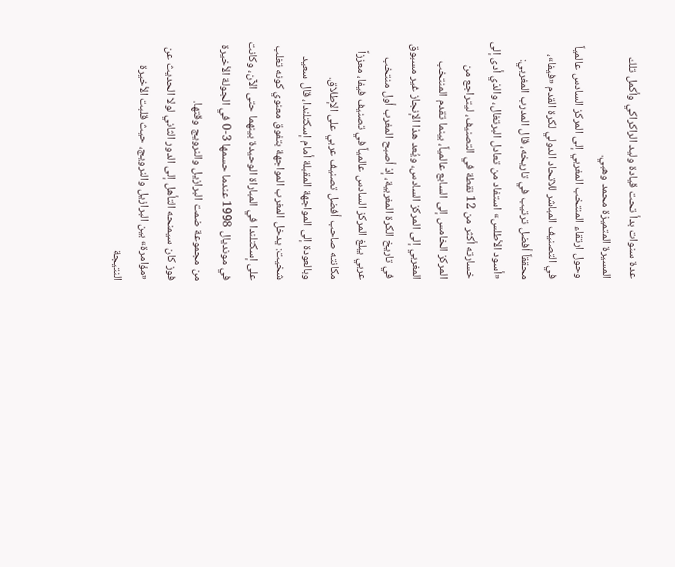عدة سنوات بدأ تحت قيادة وليد الراكراكي وأكمل تلك المسيرة المتميزة محمد وهبي.
وحول ارتقاء المنتخب المغربي إلى المركز السادس عالمياً في التصنيف المباشر للاتحاد الدولي لكرة القدم «فيفا»، محققاً أفضل ترتيب في تاريخه، قال المدرب المغربي: «أسود الأطلس» استفاد من تعادل البرتغال، والذي أدى إلى خسارته أكثر من 12 نقطة في التصنيف، ليتراجع من المركز الخامس إلى السابع عالمياً، بينما تقدم المنتخب المغربي إلى المركز السادس، ويُعد هذا الإنجاز غير مسبوق في تاريخ الكرة المغربية، إذ أصبح المغرب أول منتخب عربي يبلغ المركز السادس عالمياً في تصنيف فيفا، معززاً مكانته صاحب أفضل تصنيف عربي على الإطلاق.
وبالعودة إلى المواجهة المقبلة أمام إسكتلندا، قال سعيد شخيت: يدخل المغرب المواجهة بتفوق معنوي كونه تغلب على إسكتلندا في المباراة الوحيدة بينهما حتى الآن، وكانت في مونديال 1998 عندما حسمها 3-0 في الجولة الأخيرة من مجموعة ضمت البرازيل والنرويج وقتها.
فوز كان سيمنحه التأهل إلى الدور الثاني لولا الحديث عن «مؤامرة» بين البرازيل والنرويج، حيث قلبت الأخيرة النتيجة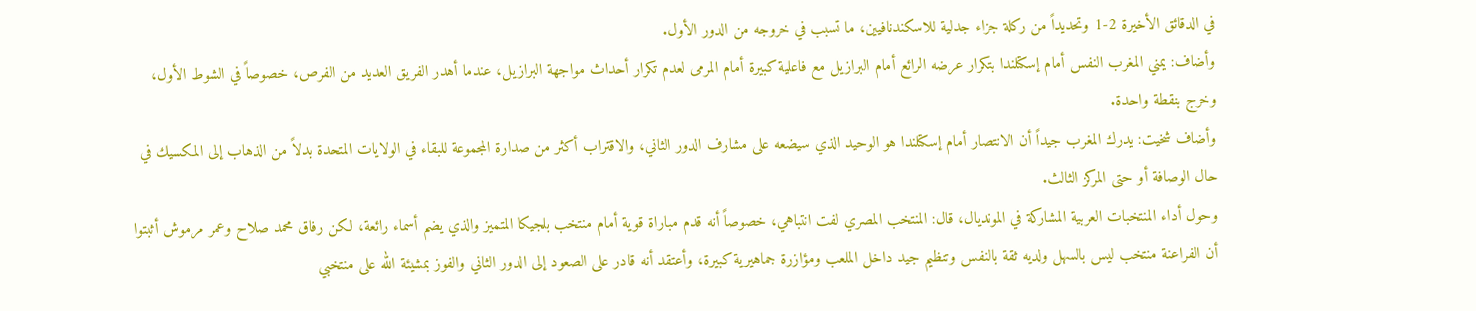في الدقائق الأخيرة 2-1 وتحديداً من ركلة جزاء جدلية للاسكندنافيين، ما تسبب في خروجه من الدور الأول.
وأضاف: يمني المغرب النفس أمام إسكتلندا بتكرار عرضه الرائع أمام البرازيل مع فاعلية كبيرة أمام المرمى لعدم تكرار أحداث مواجهة البرازيل، عندما أهدر الفريق العديد من الفرص، خصوصاً في الشوط الأول، وخرج بنقطة واحدة.
وأضاف شخيت: يدرك المغرب جيداً أن الانتصار أمام إسكتلندا هو الوحيد الذي سيضعه على مشارف الدور الثاني، والاقتراب أكثر من صدارة المجموعة للبقاء في الولايات المتحدة بدلاً من الذهاب إلى المكسيك في حال الوصافة أو حتى المركز الثالث.
وحول أداء المنتخبات العربية المشاركة في المونديال، قال: المنتخب المصري لفت انتباهي، خصوصاً أنه قدم مباراة قوية أمام منتخب بلجيكا المتميز والذي يضم أسماء رائعة، لكن رفاق محمد صلاح وعمر مرموش أثبتوا أن الفراعنة منتخب ليس بالسهل ولديه ثقة بالنفس وتنظيم جيد داخل الملعب ومؤازرة جماهيرية كبيرة، وأعتقد أنه قادر على الصعود إلى الدور الثاني والفوز بمشيئة الله على منتخبي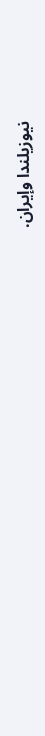نيوزيلندا وإيران.